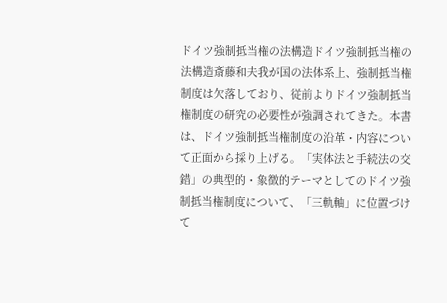ドイツ強制抵当権の法構造ドイツ強制抵当権の法構造斎藤和夫我が国の法体系上、強制抵当権制度は欠落しており、従前よりドイツ強制抵当権制度の研究の必要性が強調されてきた。本書は、ドイツ強制抵当権制度の沿革・内容について正面から採り上げる。「実体法と手続法の交錯」の典型的・象徴的テーマとしてのドイツ強制抵当権制度について、「三軌軸」に位置づけて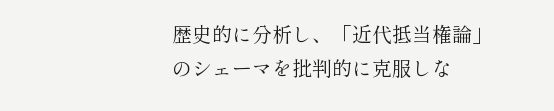歴史的に分析し、「近代抵当権論」のシェーマを批判的に克服しな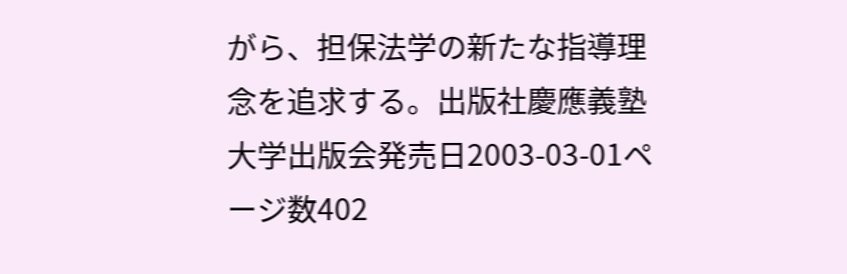がら、担保法学の新たな指導理念を追求する。出版社慶應義塾大学出版会発売日2003-03-01ページ数402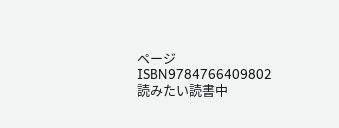ページISBN9784766409802読みたい読書中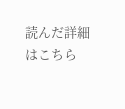読んだ詳細はこちら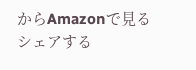からAmazonで見るシェアする